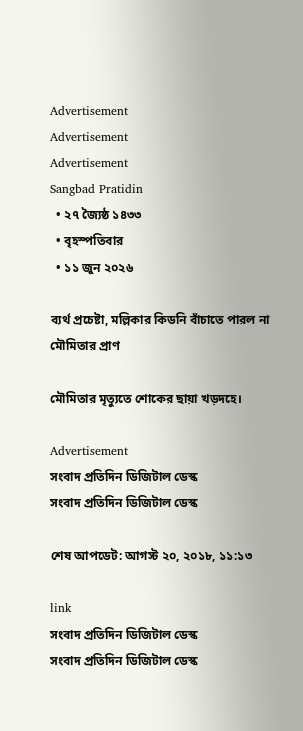Advertisement
Advertisement
Advertisement
Sangbad Pratidin
  • ২৭ জ্যৈষ্ঠ ১৪৩৩
  • বৃহস্পতিবার
  • ১১ জুন ২০২৬

ব্যর্থ প্রচেষ্টা, মল্লিকার কিডনি বাঁচাতে পারল না মৌমিতার প্রাণ

মৌমিতার মৃত্যুতে শোকের ছায়া খড়দহে।

Advertisement
সংবাদ প্রতিদিন ডিজিটাল ডেস্ক
সংবাদ প্রতিদিন ডিজিটাল ডেস্ক

শেষ আপডেট: আগস্ট ২০, ২০১৮, ১১:১৩

link
সংবাদ প্রতিদিন ডিজিটাল ডেস্ক
সংবাদ প্রতিদিন ডিজিটাল ডেস্ক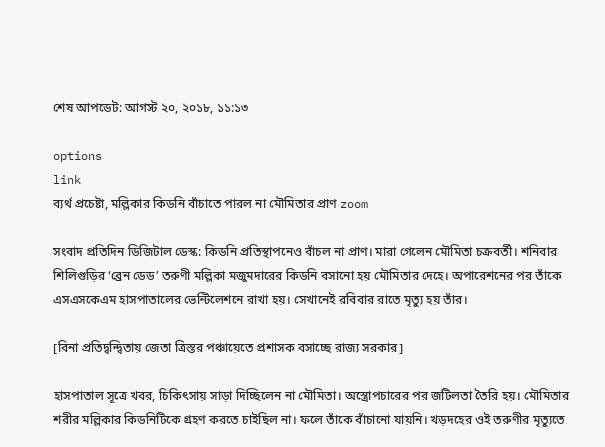শেষ আপডেট: আগস্ট ২০, ২০১৮, ১১:১৩

options
link
ব্যর্থ প্রচেষ্টা, মল্লিকার কিডনি বাঁচাতে পারল না মৌমিতার প্রাণ zoom

সংবাদ প্রতিদিন ডিজিটাল ডেস্ক: কিডনি প্রতিস্থাপনেও বাঁচল না প্রাণ। মারা গেলেন মৌমিতা চক্রবর্তী। শনিবার শিলিগুড়ির ‘ব্রেন ডেড’ তরুণী মল্লিকা মজুমদারের কিডনি বসানো হয় মৌমিতার দেহে। অপারেশনের পর তাঁকে এসএসকেএম হাসপাতালের ভেন্টিলেশনে রাখা হয়। সেখানেই রবিবার রাতে মৃত্যু হয় তাঁর।

[বিনা প্রতিদ্বন্দ্বিতায় জেতা ত্রিস্তর পঞ্চায়েতে প্রশাসক বসাচ্ছে রাজ্য সরকার]

হাসপাতাল সূত্রে খবর, চিকিৎসায় সাড়া দিচ্ছিলেন না মৌমিতা। অস্ত্রোপচারের পর জটিলতা তৈরি হয়। মৌমিতার শরীর মল্লিকার কিডনিটিকে গ্রহণ করতে চাইছিল না। ফলে তাঁকে বাঁচানো যায়নি। খড়দহের ওই তরুণীর মৃত্যুতে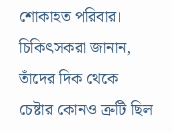শোকাহত পরিবার। চিকিৎসকরা জানান, তাঁদের দিক থেকে চেষ্টার কোনও ত্রুটি ছিল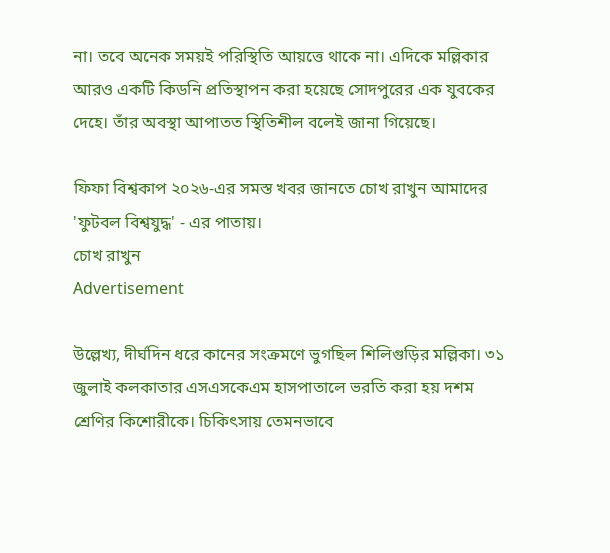না। তবে অনেক সময়ই পরিস্থিতি আয়ত্তে থাকে না। এদিকে মল্লিকার আরও একটি কিডনি প্রতিস্থাপন করা হয়েছে সোদপুরের এক যুবকের দেহে। তাঁর অবস্থা আপাতত স্থিতিশীল বলেই জানা গিয়েছে।

ফিফা বিশ্বকাপ ২০২৬-এর সমস্ত খবর জানতে চোখ রাখুন আমাদের 'ফুটবল বিশ্বযুদ্ধ' - এর পাতায়।
চোখ রাখুন
Advertisement

উল্লেখ্য, দীর্ঘদিন ধরে কানের সংক্রমণে ভুগছিল শিলিগুড়ির মল্লিকা। ৩১ জুলাই কলকাতার এসএসকেএম হাসপাতালে ভরতি করা হয় দশম শ্রেণির কিশোরীকে। চিকিৎসায় তেমনভাবে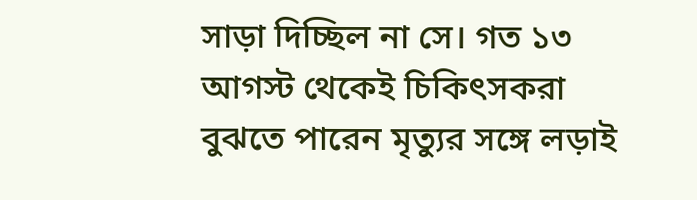সাড়া দিচ্ছিল না সে। গত ১৩ আগস্ট থেকেই চিকিৎসকরা বুঝতে পারেন মৃত্যুর সঙ্গে লড়াই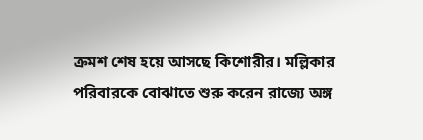ক্রমশ শেষ হয়ে আসছে কিশোরীর। মল্লিকার পরিবারকে বোঝাতে শুরু করেন রাজ্যে অঙ্গ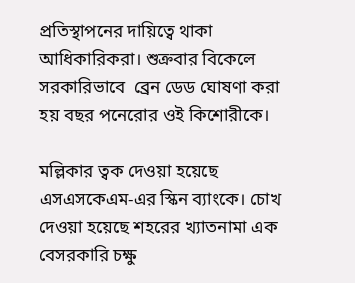প্রতিস্থাপনের দায়িত্বে থাকা আধিকারিকরা। শুক্রবার বিকেলে সরকারিভাবে  ব্রেন ডেড ঘোষণা করা হয় বছর পনেরোর ওই কিশোরীকে।

মল্লিকার ত্বক দেওয়া হয়েছে এসএসকেএম-এর স্কিন ব্যাংকে। চোখ দেওয়া হয়েছে শহরের খ্যাতনামা এক বেসরকারি চক্ষু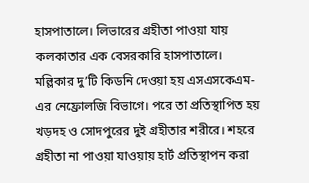হাসপাতালে। লিভারের গ্রহীতা পাওয়া যায় কলকাতার এক বেসরকারি হাসপাতালে। মল্লিকার দু’টি কিডনি দেওয়া হয় এসএসকেএম-এর নেফ্রোলজি বিভাগে। পরে তা প্রতিস্থাপিত হয় খড়দহ ও সোদপুরের দুই গ্রহীতার শরীরে। শহরে গ্রহীতা না পাওয়া যাওয়ায় হার্ট প্রতিস্থাপন করা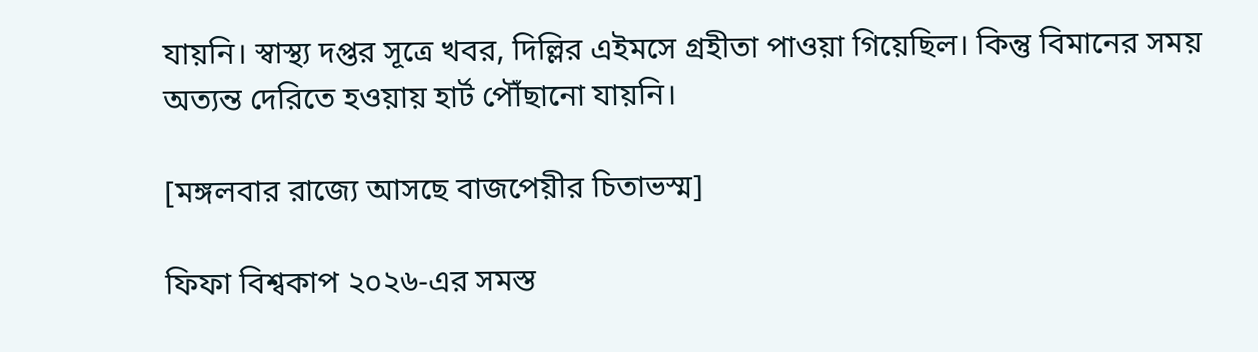যায়নি। স্বাস্থ্য দপ্তর সূত্রে খবর, দিল্লির এইমসে গ্রহীতা পাওয়া গিয়েছিল। কিন্তু বিমানের সময় অত্যন্ত দেরিতে হওয়ায় হার্ট পৌঁছানো যায়নি।

[মঙ্গলবার রাজ্যে আসছে বাজপেয়ীর চিতাভস্ম]

ফিফা বিশ্বকাপ ২০২৬-এর সমস্ত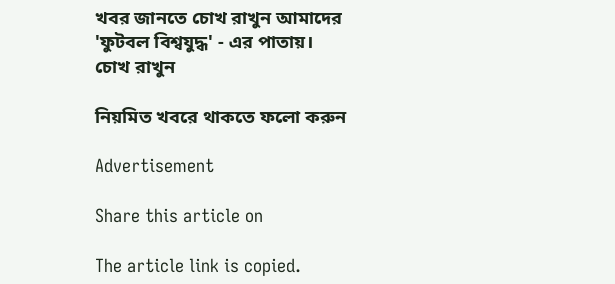খবর জানতে চোখ রাখুন আমাদের 'ফুটবল বিশ্বযুদ্ধ' - এর পাতায়।
চোখ রাখুন

নিয়মিত খবরে থাকতে ফলো করুন

Advertisement

Share this article on

The article link is copied.